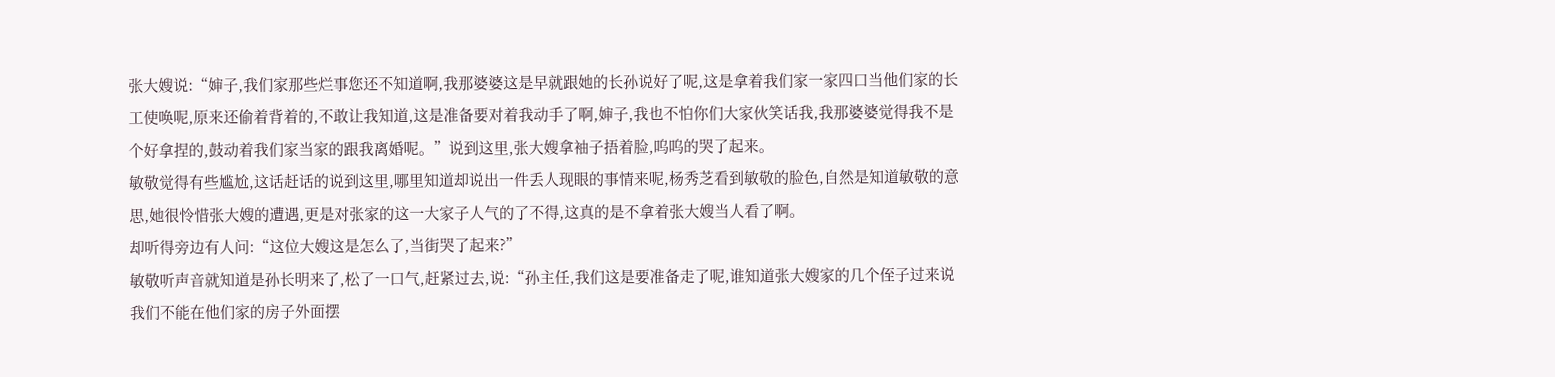张大嫂说:“婶子,我们家那些烂事您还不知道啊,我那婆婆这是早就跟她的长孙说好了呢,这是拿着我们家一家四口当他们家的长工使唤呢,原来还偷着背着的,不敢让我知道,这是准备要对着我动手了啊,婶子,我也不怕你们大家伙笑话我,我那婆婆觉得我不是个好拿捏的,鼓动着我们家当家的跟我离婚呢。”说到这里,张大嫂拿袖子捂着脸,呜呜的哭了起来。
敏敬觉得有些尴尬,这话赶话的说到这里,哪里知道却说出一件丢人现眼的事情来呢,杨秀芝看到敏敬的脸色,自然是知道敏敬的意思,她很怜惜张大嫂的遭遇,更是对张家的这一大家子人气的了不得,这真的是不拿着张大嫂当人看了啊。
却听得旁边有人问:“这位大嫂这是怎么了,当街哭了起来?”
敏敬听声音就知道是孙长明来了,松了一口气,赶紧过去,说:“孙主任,我们这是要准备走了呢,谁知道张大嫂家的几个侄子过来说我们不能在他们家的房子外面摆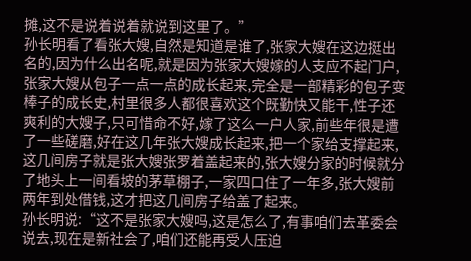摊,这不是说着说着就说到这里了。”
孙长明看了看张大嫂,自然是知道是谁了,张家大嫂在这边挺出名的,因为什么出名呢,就是因为张家大嫂嫁的人支应不起门户,张家大嫂从包子一点一点的成长起来,完全是一部精彩的包子变棒子的成长史,村里很多人都很喜欢这个既勤快又能干,性子还爽利的大嫂子,只可惜命不好,嫁了这么一户人家,前些年很是遭了一些磋磨,好在这几年张大嫂成长起来,把一个家给支撑起来,这几间房子就是张大嫂张罗着盖起来的,张大嫂分家的时候就分了地头上一间看坡的茅草棚子,一家四口住了一年多,张大嫂前两年到处借钱,这才把这几间房子给盖了起来。
孙长明说:“这不是张家大嫂吗,这是怎么了,有事咱们去革委会说去,现在是新社会了,咱们还能再受人压迫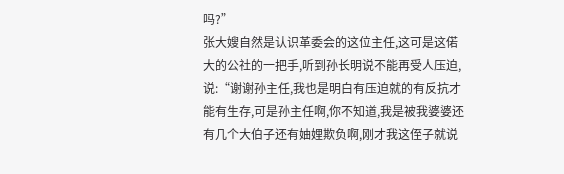吗?”
张大嫂自然是认识革委会的这位主任,这可是这偌大的公社的一把手,听到孙长明说不能再受人压迫,说:“谢谢孙主任,我也是明白有压迫就的有反抗才能有生存,可是孙主任啊,你不知道,我是被我婆婆还有几个大伯子还有妯娌欺负啊,刚才我这侄子就说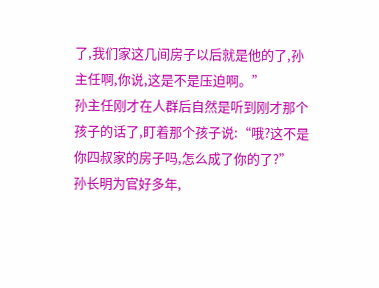了,我们家这几间房子以后就是他的了,孙主任啊,你说,这是不是压迫啊。”
孙主任刚才在人群后自然是听到刚才那个孩子的话了,盯着那个孩子说:“哦?这不是你四叔家的房子吗,怎么成了你的了?”
孙长明为官好多年,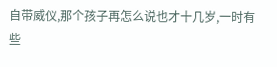自带威仪,那个孩子再怎么说也才十几岁,一时有些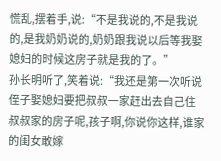慌乱,摆着手,说:“不是我说的,不是我说的,是我奶奶说的,奶奶跟我说以后等我娶媳妇的时候这房子就是我的了。”
孙长明听了,笑着说:“我还是第一次听说侄子娶媳妇要把叔叔一家赶出去自己住叔叔家的房子呢,孩子啊,你说你这样,谁家的闺女敢嫁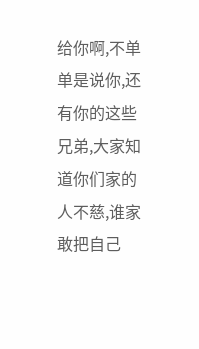给你啊,不单单是说你,还有你的这些兄弟,大家知道你们家的人不慈,谁家敢把自己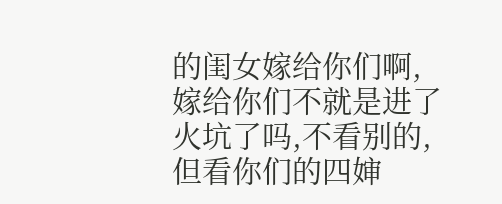的闺女嫁给你们啊,嫁给你们不就是进了火坑了吗,不看别的,但看你们的四婶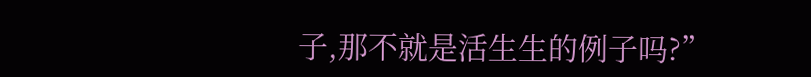子,那不就是活生生的例子吗?”